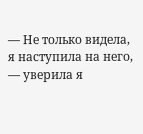— Не только видела, я наступила на него, — уверила я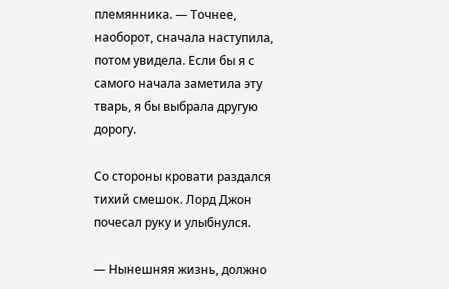племянника. — Точнее, наоборот, сначала наступила, потом увидела. Если бы я с самого начала заметила эту тварь, я бы выбрала другую дорогу.

Со стороны кровати раздался тихий смешок. Лорд Джон почесал руку и улыбнулся.

— Нынешняя жизнь, должно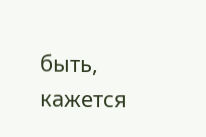быть, кажется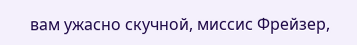вам ужасно скучной, миссис Фрейзер,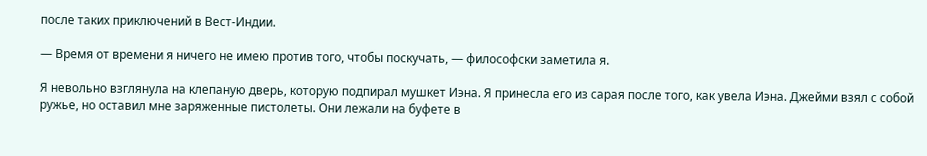после таких приключений в Вест-Индии.

— Время от времени я ничего не имею против того, чтобы поскучать, — философски заметила я.

Я невольно взглянула на клепаную дверь, которую подпирал мушкет Иэна. Я принесла его из сарая после того, как увела Иэна. Джейми взял с собой ружье, но оставил мне заряженные пистолеты. Они лежали на буфете в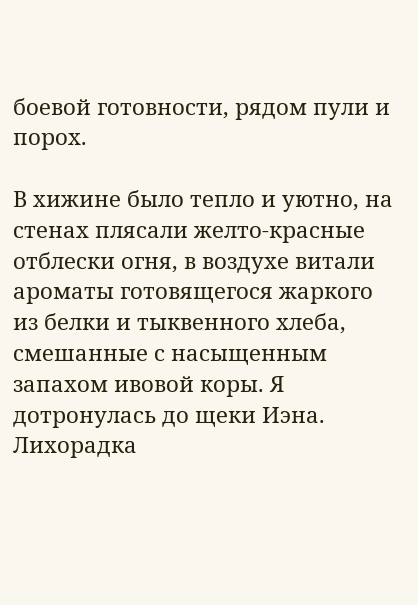боевой готовности, рядом пули и порох.

В хижине было тепло и уютно, на стенах плясали желто-красные отблески огня, в воздухе витали ароматы готовящегося жаркого из белки и тыквенного хлеба, смешанные с насыщенным запахом ивовой коры. Я дотронулась до щеки Иэна. Лихорадка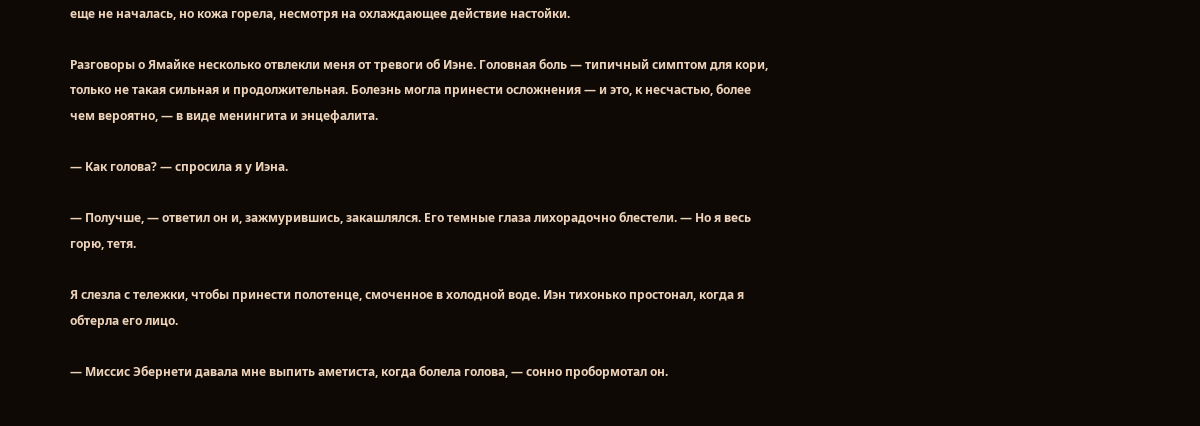еще не началась, но кожа горела, несмотря на охлаждающее действие настойки.

Разговоры о Ямайке несколько отвлекли меня от тревоги об Иэне. Головная боль — типичный симптом для кори, только не такая сильная и продолжительная. Болезнь могла принести осложнения — и это, к несчастью, более чем вероятно, — в виде менингита и энцефалита.

— Как голова? — спросила я у Иэна.

— Получше, — ответил он и, зажмурившись, закашлялся. Его темные глаза лихорадочно блестели. — Но я весь горю, тетя.

Я слезла с тележки, чтобы принести полотенце, смоченное в холодной воде. Иэн тихонько простонал, когда я обтерла его лицо.

— Миссис Эбернети давала мне выпить аметиста, когда болела голова, — сонно пробормотал он.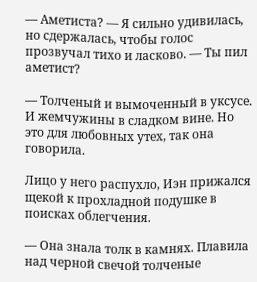— Аметиста? — Я сильно удивилась, но сдержалась, чтобы голос прозвучал тихо и ласково. — Ты пил аметист?

— Толченый и вымоченный в уксусе. И жемчужины в сладком вине. Но это для любовных утех, так она говорила.

Лицо у него распухло, Иэн прижался щекой к прохладной подушке в поисках облегчения.

— Она знала толк в камнях. Плавила над черной свечой толченые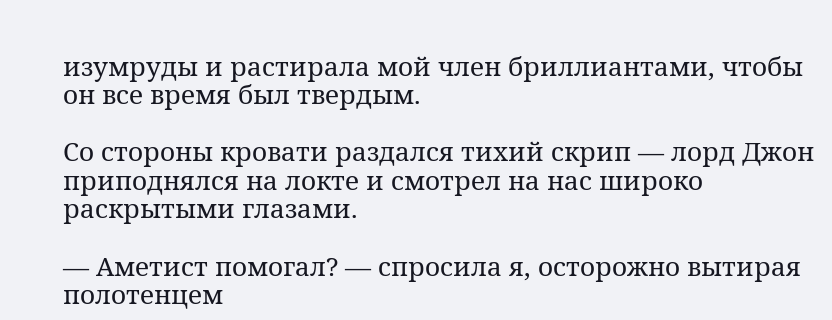изумруды и растирала мой член бриллиантами, чтобы он все время был твердым.

Со стороны кровати раздался тихий скрип — лорд Джон приподнялся на локте и смотрел на нас широко раскрытыми глазами.

— Аметист помогал? — спросила я, осторожно вытирая полотенцем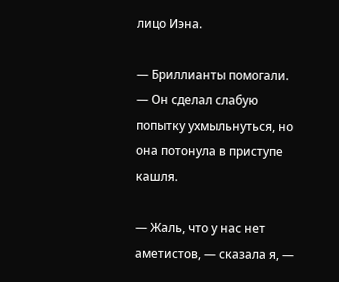лицо Иэна.

— Бриллианты помогали. — Он сделал слабую попытку ухмыльнуться, но она потонула в приступе кашля.

— Жаль, что у нас нет аметистов, — сказала я, —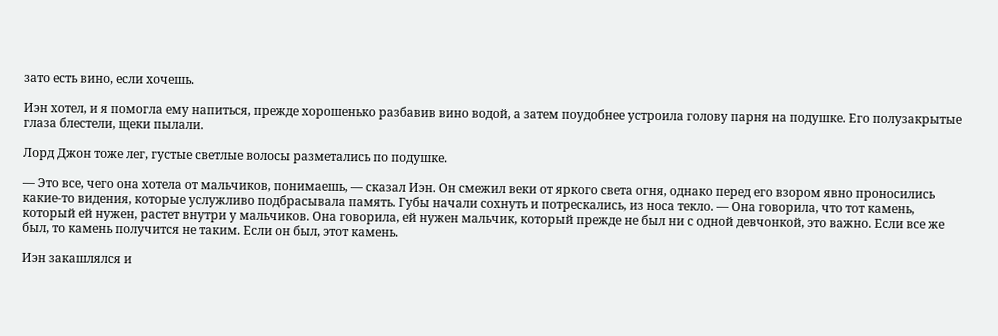зато есть вино, если хочешь.

Иэн хотел, и я помогла ему напиться, прежде хорошенько разбавив вино водой, а затем поудобнее устроила голову парня на подушке. Его полузакрытые глаза блестели, щеки пылали.

Лорд Джон тоже лег, густые светлые волосы разметались по подушке.

— Это все, чего она хотела от мальчиков, понимаешь, — сказал Иэн. Он смежил веки от яркого света огня, однако перед его взором явно проносились какие-то видения, которые услужливо подбрасывала память. Губы начали сохнуть и потрескались, из носа текло. — Она говорила, что тот камень, который ей нужен, растет внутри у мальчиков. Она говорила, ей нужен мальчик, который прежде не был ни с одной девчонкой, это важно. Если все же был, то камень получится не таким. Если он был, этот камень.

Иэн закашлялся и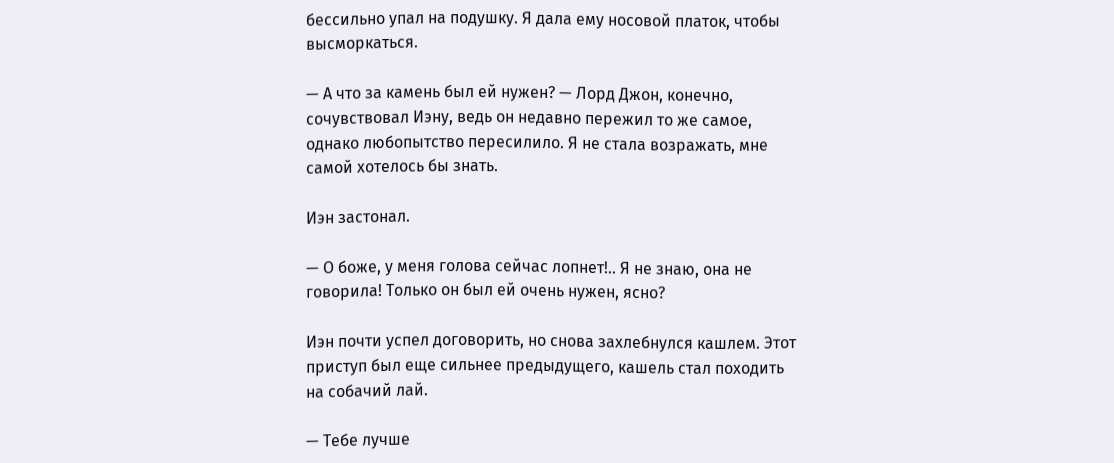бессильно упал на подушку. Я дала ему носовой платок, чтобы высморкаться.

— А что за камень был ей нужен? — Лорд Джон, конечно, сочувствовал Иэну, ведь он недавно пережил то же самое, однако любопытство пересилило. Я не стала возражать, мне самой хотелось бы знать.

Иэн застонал.

— О боже, у меня голова сейчас лопнет!.. Я не знаю, она не говорила! Только он был ей очень нужен, ясно?

Иэн почти успел договорить, но снова захлебнулся кашлем. Этот приступ был еще сильнее предыдущего, кашель стал походить на собачий лай.

— Тебе лучше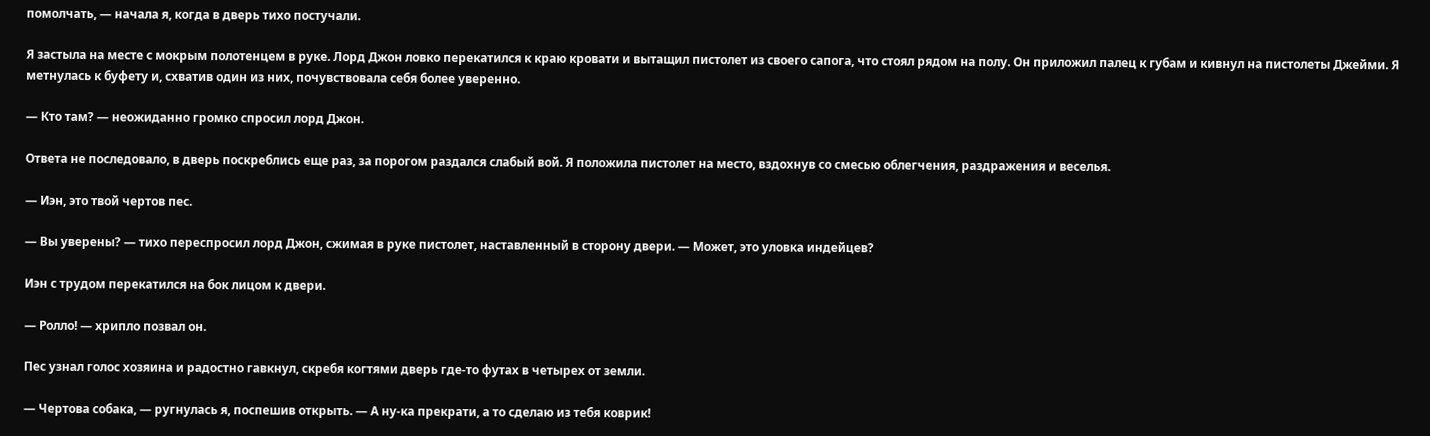помолчать, — начала я, когда в дверь тихо постучали.

Я застыла на месте с мокрым полотенцем в руке. Лорд Джон ловко перекатился к краю кровати и вытащил пистолет из своего сапога, что стоял рядом на полу. Он приложил палец к губам и кивнул на пистолеты Джейми. Я метнулась к буфету и, схватив один из них, почувствовала себя более уверенно.

— Кто там? — неожиданно громко спросил лорд Джон.

Ответа не последовало, в дверь поскреблись еще раз, за порогом раздался слабый вой. Я положила пистолет на место, вздохнув со смесью облегчения, раздражения и веселья.

— Иэн, это твой чертов пес.

— Вы уверены? — тихо переспросил лорд Джон, сжимая в руке пистолет, наставленный в сторону двери. — Может, это уловка индейцев?

Иэн с трудом перекатился на бок лицом к двери.

— Ролло! — хрипло позвал он.

Пес узнал голос хозяина и радостно гавкнул, скребя когтями дверь где-то футах в четырех от земли.

— Чертова собака, — ругнулась я, поспешив открыть. — А ну-ка прекрати, а то сделаю из тебя коврик!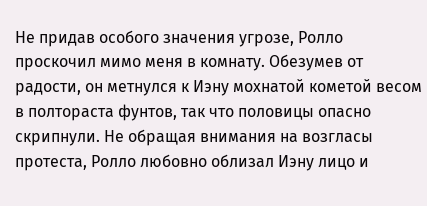Не придав особого значения угрозе, Ролло проскочил мимо меня в комнату. Обезумев от радости, он метнулся к Иэну мохнатой кометой весом в полтораста фунтов, так что половицы опасно скрипнули. Не обращая внимания на возгласы протеста, Ролло любовно облизал Иэну лицо и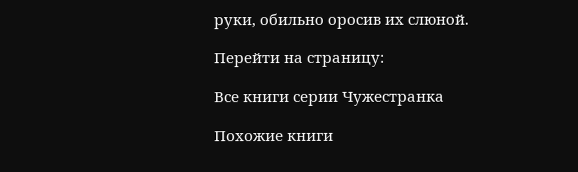руки, обильно оросив их слюной.

Перейти на страницу:

Все книги серии Чужестранка

Похожие книги